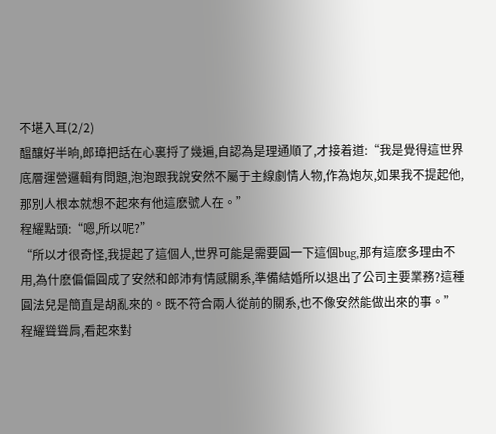不堪入耳(2/2)
醞釀好半晌,郎璋把話在心裏捋了幾遍,自認為是理通順了,才接着道:“我是覺得這世界底層運營邏輯有問題,泡泡跟我說安然不屬于主線劇情人物,作為炮灰,如果我不提起他,那別人根本就想不起來有他這麽號人在。”
程耀點頭:“嗯,所以呢?”
“所以才很奇怪,我提起了這個人,世界可能是需要圓一下這個bug,那有這麽多理由不用,為什麽偏偏圓成了安然和郎沛有情感關系,準備結婚所以退出了公司主要業務?這種圓法兒是簡直是胡亂來的。既不符合兩人從前的關系,也不像安然能做出來的事。”
程耀聳聳肩,看起來對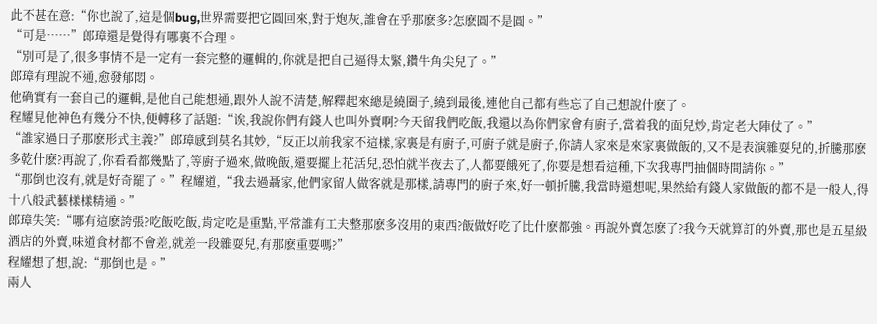此不甚在意:“你也說了,這是個bug,世界需要把它圓回來,對于炮灰,誰會在乎那麽多?怎麽圓不是圓。”
“可是……”郎璋還是覺得有哪裏不合理。
“別可是了,很多事情不是一定有一套完整的邏輯的,你就是把自己逼得太緊,鑽牛角尖兒了。”
郎璋有理說不通,愈發郁悶。
他确實有一套自己的邏輯,是他自己能想通,跟外人說不清楚,解釋起來總是繞圈子,繞到最後,連他自己都有些忘了自己想說什麽了。
程耀見他神色有幾分不快,便轉移了話題:“诶,我說你們有錢人也叫外賣啊?今天留我們吃飯,我還以為你們家會有廚子,當着我的面兒炒,肯定老大陣仗了。”
“誰家過日子那麽形式主義?”郎璋感到莫名其妙,“反正以前我家不這樣,家裏是有廚子,可廚子就是廚子,你請人家來是來家裏做飯的,又不是表演雜耍兒的,折騰那麽多乾什麽?再說了,你看看都幾點了,等廚子過來,做晚飯,還要擺上花活兒,恐怕就半夜去了,人都要餓死了,你要是想看這種,下次我專門抽個時間請你。”
“那倒也沒有,就是好奇罷了。”程耀道,“我去過聶家,他們家留人做客就是那樣,請專門的廚子來,好一頓折騰,我當時還想呢,果然給有錢人家做飯的都不是一般人,得十八般武藝樣樣精通。”
郎璋失笑:“哪有這麽誇張?吃飯吃飯,肯定吃是重點,平常誰有工夫整那麽多沒用的東西?飯做好吃了比什麽都強。再說外賣怎麽了?我今天就算訂的外賣,那也是五星級酒店的外賣,味道食材都不會差,就差一段雜耍兒,有那麽重要嗎?”
程耀想了想,說:“那倒也是。”
兩人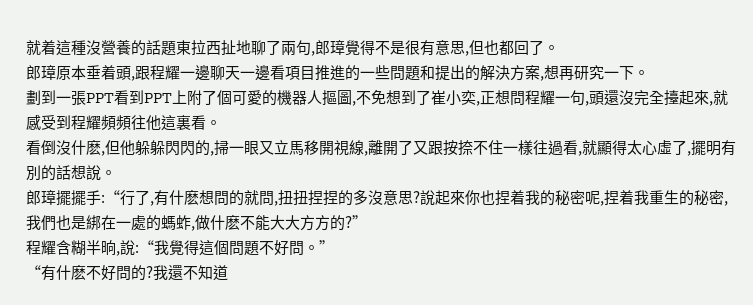就着這種沒營養的話題東拉西扯地聊了兩句,郎璋覺得不是很有意思,但也都回了。
郎璋原本垂着頭,跟程耀一邊聊天一邊看項目推進的一些問題和提出的解決方案,想再研究一下。
劃到一張PPT看到PPT上附了個可愛的機器人摳圖,不免想到了崔小奕,正想問程耀一句,頭還沒完全擡起來,就感受到程耀頻頻往他這裏看。
看倒沒什麽,但他躲躲閃閃的,掃一眼又立馬移開視線,離開了又跟按捺不住一樣往過看,就顯得太心虛了,擺明有別的話想說。
郎璋擺擺手:“行了,有什麽想問的就問,扭扭捏捏的多沒意思?說起來你也捏着我的秘密呢,捏着我重生的秘密,我們也是綁在一處的螞蚱,做什麽不能大大方方的?”
程耀含糊半晌,說:“我覺得這個問題不好問。”
“有什麽不好問的?我還不知道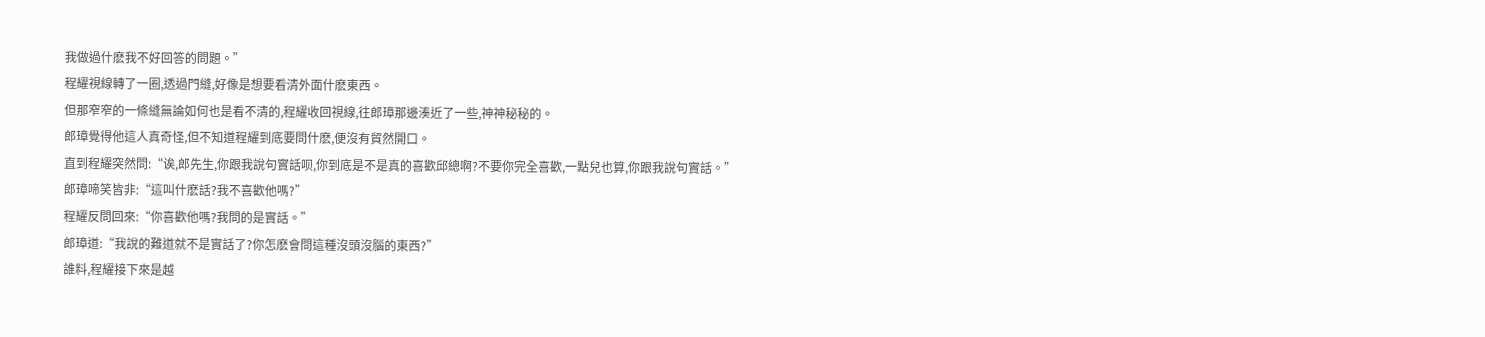我做過什麽我不好回答的問題。”
程耀視線轉了一圈,透過門縫,好像是想要看清外面什麽東西。
但那窄窄的一條縫無論如何也是看不清的,程耀收回視線,往郎璋那邊湊近了一些,神神秘秘的。
郎璋覺得他這人真奇怪,但不知道程耀到底要問什麽,便沒有貿然開口。
直到程耀突然問:“诶,郎先生,你跟我說句實話呗,你到底是不是真的喜歡邱總啊?不要你完全喜歡,一點兒也算,你跟我說句實話。”
郎璋啼笑皆非:“這叫什麽話?我不喜歡他嗎?”
程耀反問回來:“你喜歡他嗎?我問的是實話。”
郎璋道:“我說的難道就不是實話了?你怎麽會問這種沒頭沒腦的東西?”
誰料,程耀接下來是越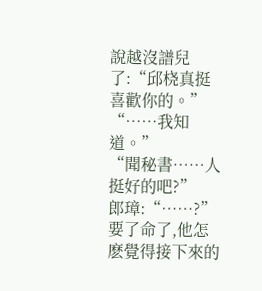說越沒譜兒了:“邱桡真挺喜歡你的。”
“……我知道。”
“聞秘書……人挺好的吧?”
郎璋:“……?”
要了命了,他怎麽覺得接下來的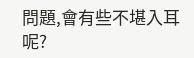問題,會有些不堪入耳呢?